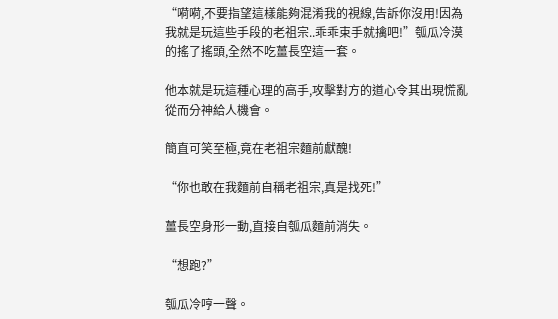“嗬嗬,不要指望這樣能夠混淆我的視線,告訴你沒用!因為我就是玩這些手段的老祖宗..乖乖束手就擒吧!”瓠瓜冷漠的搖了搖頭,全然不吃薑長空這一套。

他本就是玩這種心理的高手,攻擊對方的道心令其出現慌亂從而分神給人機會。

簡直可笑至極,竟在老祖宗麵前獻醜!

“你也敢在我麵前自稱老祖宗,真是找死!”

薑長空身形一動,直接自瓠瓜麵前消失。

“想跑?”

瓠瓜冷哼一聲。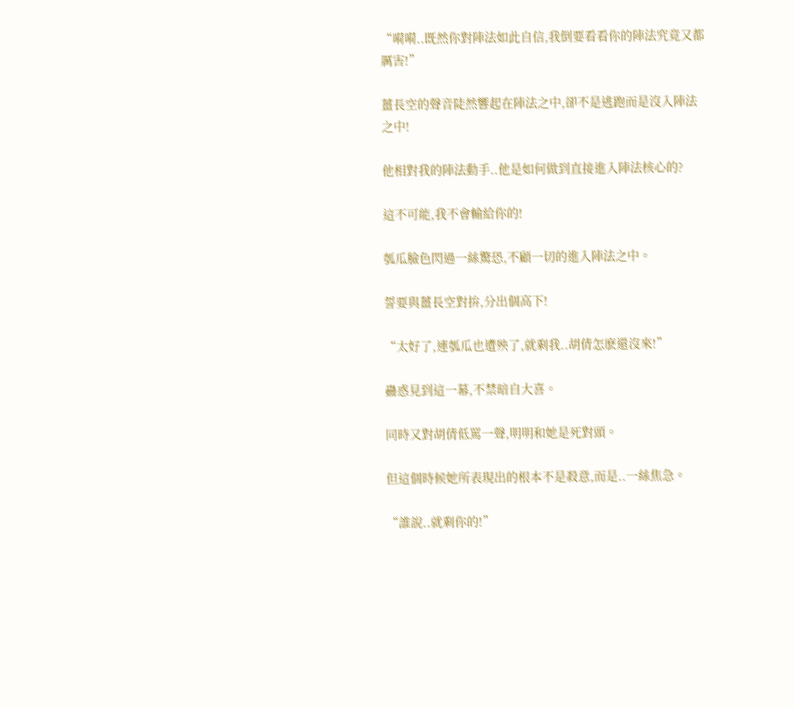“嗬嗬..既然你對陣法如此自信,我倒要看看你的陣法究竟又都厲害!”

薑長空的聲音陡然響起在陣法之中,卻不是逃跑而是沒入陣法之中!

他相對我的陣法動手..他是如何做到直接進入陣法核心的?

這不可能,我不會輸給你的!

瓠瓜臉色閃過一絲驚恐,不顧一切的進入陣法之中。

誓要與薑長空對拚,分出個高下!

“太好了,連瓠瓜也遭殃了,就剩我..胡倩怎麽還沒來!”

蠱惑見到這一幕,不禁暗自大喜。

同時又對胡倩低罵一聲,明明和她是死對頭。

但這個時候她所表現出的根本不是殺意,而是..一絲焦急。

“誰說..就剩你的!”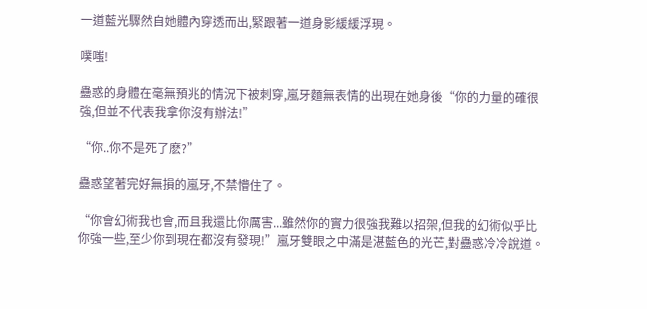一道藍光驟然自她體內穿透而出,緊跟著一道身影緩緩浮現。

噗嗤!

蠱惑的身體在毫無預兆的情況下被刺穿,嵐牙麵無表情的出現在她身後“你的力量的確很強,但並不代表我拿你沒有辦法!”

“你..你不是死了麽?”

蠱惑望著完好無損的嵐牙,不禁懵住了。

“你會幻術我也會,而且我還比你厲害...雖然你的實力很強我難以招架,但我的幻術似乎比你強一些,至少你到現在都沒有發現!”嵐牙雙眼之中滿是湛藍色的光芒,對蠱惑冷冷說道。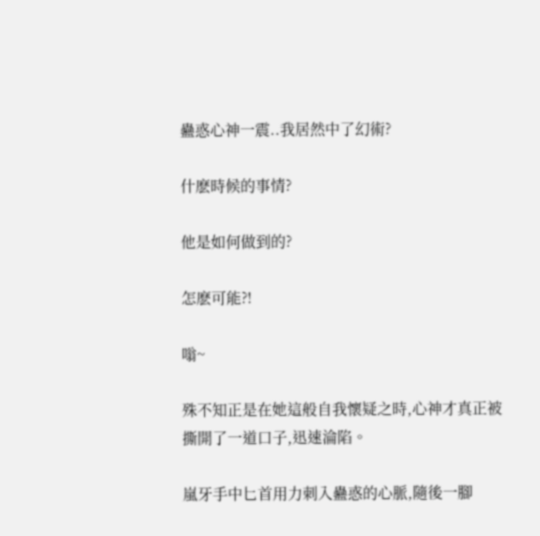蠱惑心神一震..我居然中了幻術?

什麽時候的事情?

他是如何做到的?

怎麽可能?!

嗡~

殊不知正是在她這般自我懷疑之時,心神才真正被撕開了一道口子,迅速淪陷。

嵐牙手中匕首用力刺入蠱惑的心脈,隨後一腳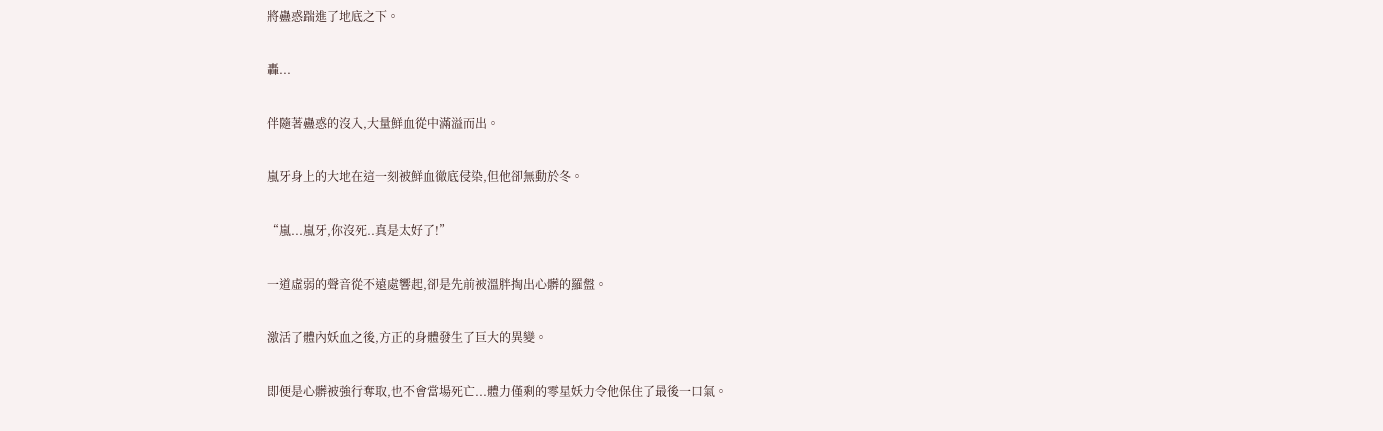將蠱惑踹進了地底之下。

轟...

伴隨著蠱惑的沒入,大量鮮血從中滿溢而出。

嵐牙身上的大地在這一刻被鮮血徹底侵染,但他卻無動於冬。

“嵐...嵐牙,你沒死..真是太好了!”

一道虛弱的聲音從不遠處響起,卻是先前被溫胖掏出心髒的羅盤。

激活了體內妖血之後,方正的身體發生了巨大的異變。

即便是心髒被強行奪取,也不會當場死亡...體力僅剩的零星妖力令他保住了最後一口氣。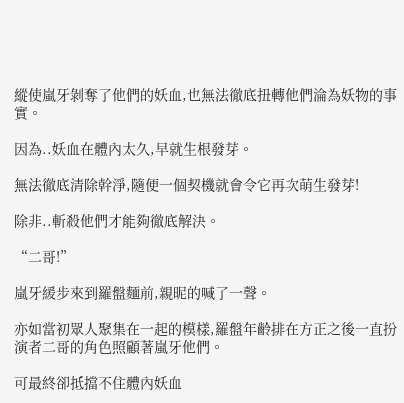縱使嵐牙剝奪了他們的妖血,也無法徹底扭轉他們淪為妖物的事實。

因為..妖血在體內太久,早就生根發芽。

無法徹底清除幹淨,隨便一個契機就會令它再次萌生發芽!

除非..斬殺他們才能夠徹底解決。

“二哥!”

嵐牙緩步來到羅盤麵前,親昵的喊了一聲。

亦如當初眾人聚集在一起的模樣,羅盤年齡排在方正之後一直扮演者二哥的角色照顧著嵐牙他們。

可最終卻抵擋不住體內妖血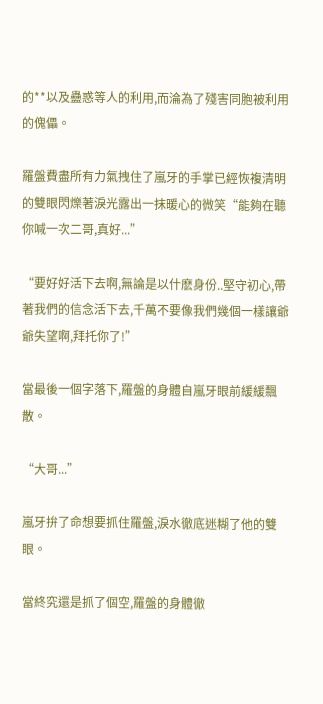的**以及蠱惑等人的利用,而淪為了殘害同胞被利用的傀儡。

羅盤費盡所有力氣拽住了嵐牙的手掌已經恢複清明的雙眼閃爍著淚光露出一抹暖心的微笑“能夠在聽你喊一次二哥,真好...”

“要好好活下去啊,無論是以什麽身份..堅守初心,帶著我們的信念活下去,千萬不要像我們幾個一樣讓爺爺失望啊,拜托你了!”

當最後一個字落下,羅盤的身體自嵐牙眼前緩緩飄散。

“大哥...”

嵐牙拚了命想要抓住羅盤,淚水徹底迷糊了他的雙眼。

當終究還是抓了個空,羅盤的身體徹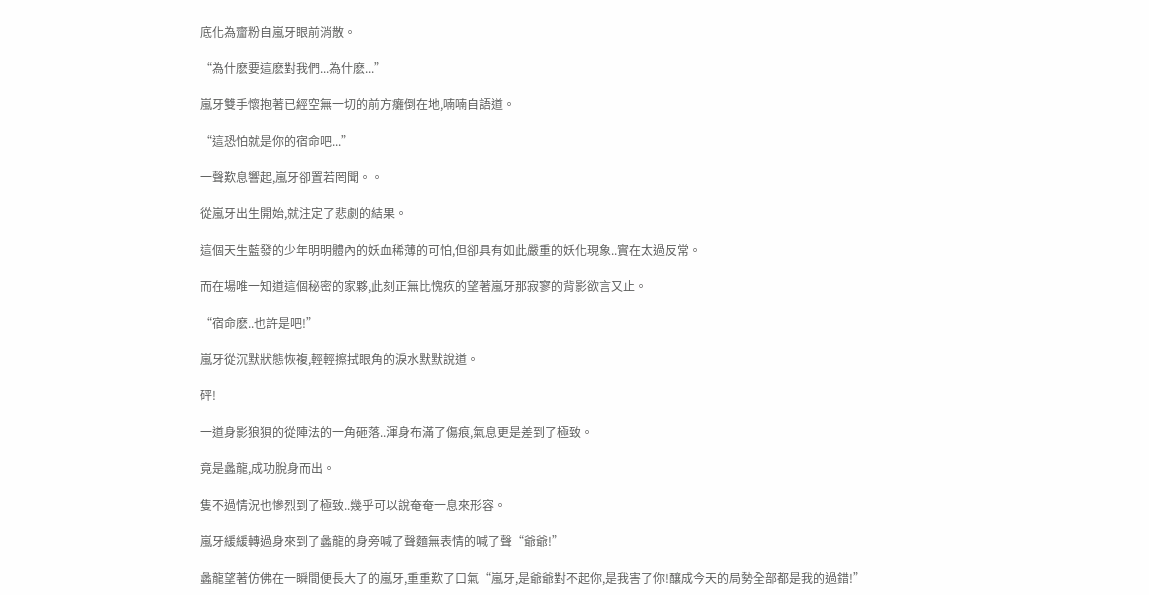底化為齏粉自嵐牙眼前消散。

“為什麽要這麽對我們...為什麽...”

嵐牙雙手懷抱著已經空無一切的前方癱倒在地,喃喃自語道。

“這恐怕就是你的宿命吧...”

一聲歎息響起,嵐牙卻置若罔聞。。

從嵐牙出生開始,就注定了悲劇的結果。

這個天生藍發的少年明明體內的妖血稀薄的可怕,但卻具有如此嚴重的妖化現象..實在太過反常。

而在場唯一知道這個秘密的家夥,此刻正無比愧疚的望著嵐牙那寂寥的背影欲言又止。

“宿命麽..也許是吧!”

嵐牙從沉默狀態恢複,輕輕擦拭眼角的淚水默默說道。

砰!

一道身影狼狽的從陣法的一角砸落..渾身布滿了傷痕,氣息更是差到了極致。

竟是蠡龍,成功脫身而出。

隻不過情況也慘烈到了極致..幾乎可以說奄奄一息來形容。

嵐牙緩緩轉過身來到了蠡龍的身旁喊了聲麵無表情的喊了聲“爺爺!”

蠡龍望著仿佛在一瞬間便長大了的嵐牙,重重歎了口氣“嵐牙,是爺爺對不起你,是我害了你!釀成今天的局勢全部都是我的過錯!”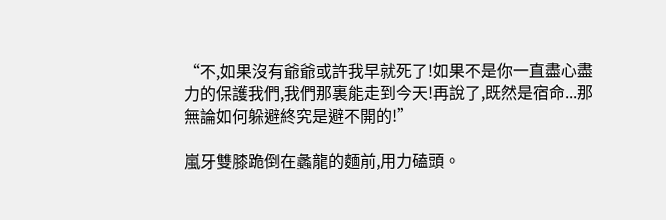“不,如果沒有爺爺或許我早就死了!如果不是你一直盡心盡力的保護我們,我們那裏能走到今天!再說了,既然是宿命...那無論如何躲避終究是避不開的!”

嵐牙雙膝跪倒在蠡龍的麵前,用力磕頭。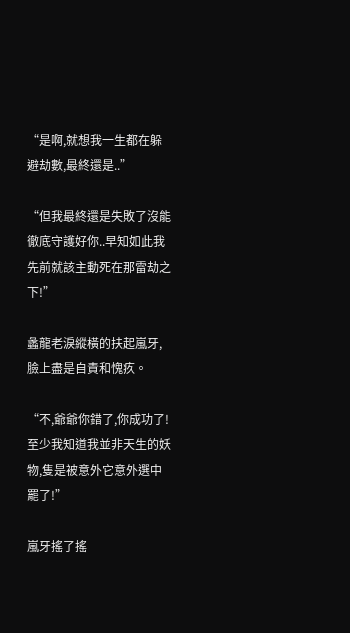“是啊,就想我一生都在躲避劫數,最終還是..”

“但我最終還是失敗了沒能徹底守護好你..早知如此我先前就該主動死在那雷劫之下!”

蠡龍老淚縱橫的扶起嵐牙,臉上盡是自責和愧疚。

“不,爺爺你錯了,你成功了!至少我知道我並非天生的妖物,隻是被意外它意外選中罷了!”

嵐牙搖了搖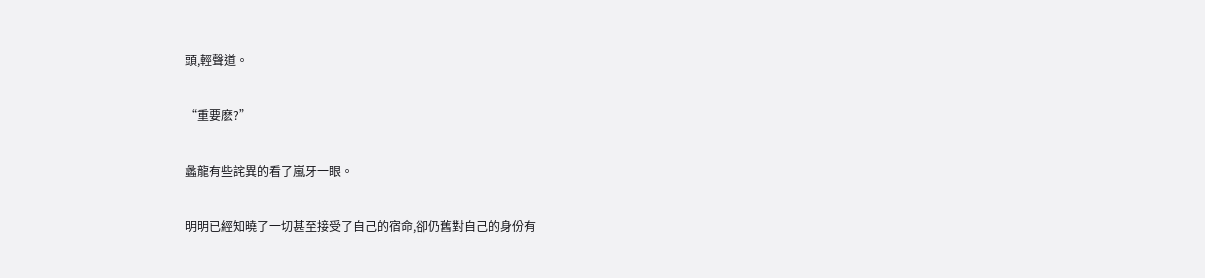頭,輕聲道。

“重要麽?”

蠡龍有些詫異的看了嵐牙一眼。

明明已經知曉了一切甚至接受了自己的宿命,卻仍舊對自己的身份有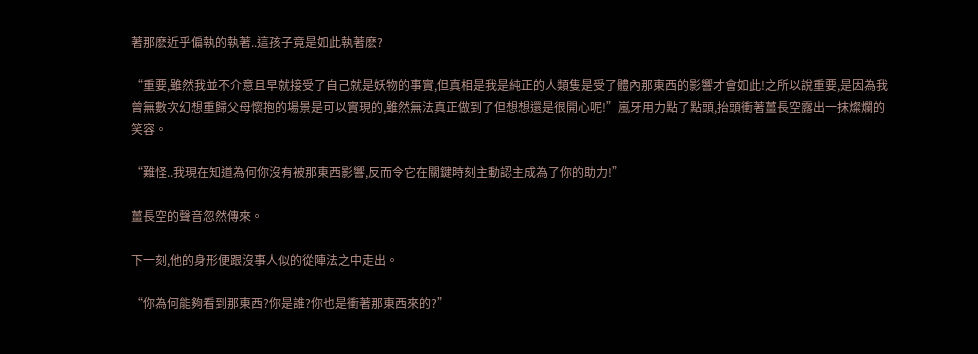著那麽近乎偏執的執著..這孩子竟是如此執著麽?

“重要,雖然我並不介意且早就接受了自己就是妖物的事實,但真相是我是純正的人類隻是受了體內那東西的影響才會如此!之所以說重要,是因為我曾無數次幻想重歸父母懷抱的場景是可以實現的,雖然無法真正做到了但想想還是很開心呢!”嵐牙用力點了點頭,抬頭衝著薑長空露出一抹燦爛的笑容。

“難怪..我現在知道為何你沒有被那東西影響,反而令它在關鍵時刻主動認主成為了你的助力!”

薑長空的聲音忽然傳來。

下一刻,他的身形便跟沒事人似的從陣法之中走出。

“你為何能夠看到那東西?你是誰?你也是衝著那東西來的?”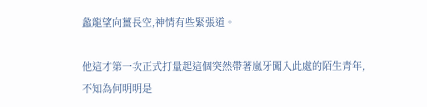蠡龍望向薑長空,神情有些緊張道。

他這才第一次正式打量起這個突然帶著嵐牙闖入此處的陌生青年,不知為何明明是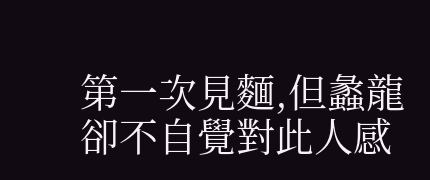第一次見麵,但蠡龍卻不自覺對此人感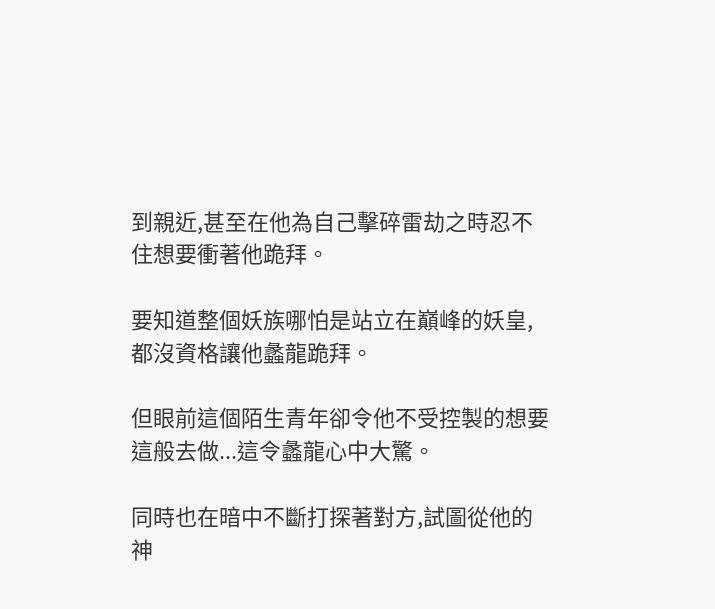到親近,甚至在他為自己擊碎雷劫之時忍不住想要衝著他跪拜。

要知道整個妖族哪怕是站立在巔峰的妖皇,都沒資格讓他蠡龍跪拜。

但眼前這個陌生青年卻令他不受控製的想要這般去做...這令蠡龍心中大驚。

同時也在暗中不斷打探著對方,試圖從他的神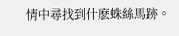情中尋找到什麽蛛絲馬跡。